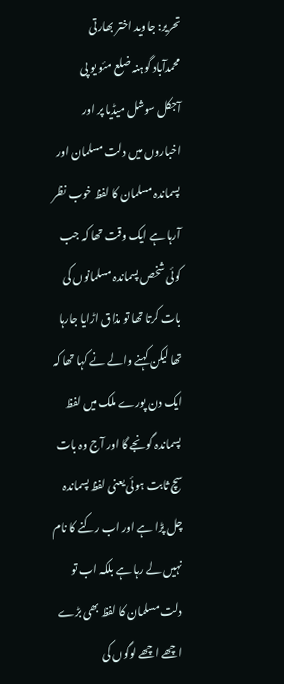تحریر: جاوید اختر بھارتی
محمدآباد گوہنہ ضلع مئو یو پی
آجکل سوشل میڈیا پر اور اخباروں میں دلت مسلمان اور پسماندہ مسلمان کا لفظ خوب نظر آرہا ہے ایک وقت تھا کہ جب کوئی شخص پسماندہ مسلمانوں کی بات کرتا تھا تو مذاق اڑایا جارہا تھا لیکن کہنے والے نے کہا تھا کہ ایک دن پورے ملک میں لفظ پسماندہ گونجے گا اور آج وہ بات سچ ثابت ہوئی یعنی لفظ پسماندہ چل پڑا ہے اور اب رکنے کا نام نہیں لے رہا ہے بلکہ اب تو دلت مسلمان کا لفظ بھی بڑے اچھے اچھے لوگوں کی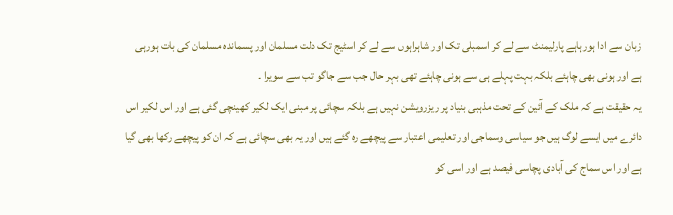زبان سے ادا ہورہاہے پارلیمنٹ سے لے کر اسمبلی تک اور شاہراہوں سے لے کر اسٹیج تک دلت مسلمان اور پسماندہ مسلمان کی بات ہورہی ہے اور ہونی بھی چاہئے بلکہ بہت پہلے ہی سے ہونی چاہئے تھی بہر حال جب سے جاگو تب سے سویرا ۔
یہ حقیقت ہے کہ ملک کے آئین کے تحت مذہبی بنیاد پر ریزرویشن نہیں ہے بلکہ سچائی پر مبنی ایک لکیر کھینچی گئی ہے اور اس لکیر اس دائرے میں ایسے لوگ ہیں جو سیاسی وسماجی اور تعلیمی اعتبار سے پیچھے رہ گئے ہیں اور یہ بھی سچائی ہے کہ ان کو پیچھے رکھا بھی گیا ہے اور اس سماج کی آبادی پچاسی فیصد ہے اور اسی کو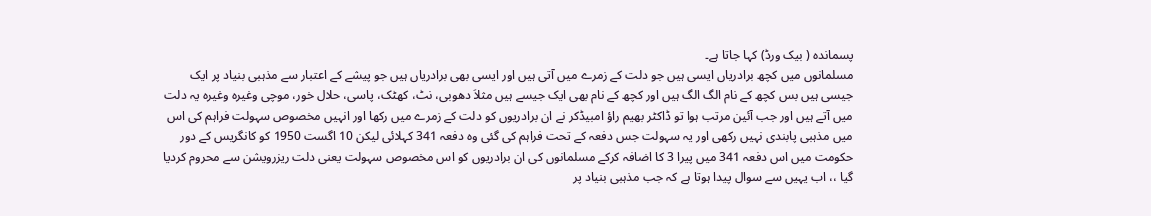پسماندہ ( بیک ورڈ) کہا جاتا ہے۔
مسلمانوں میں کچھ برادریاں ایسی ہیں جو دلت کے زمرے میں آتی ہیں اور ایسی بھی برادریاں ہیں جو پیشے کے اعتبار سے مذہبی بنیاد پر ایک جیسی ہیں بس کچھ کے نام الگ الگ ہیں اور کچھ کے نام بھی ایک جیسے ہیں مثلاَ دھوبی، نٹ، کھٹک، پاسی، حلال خور، موچی وغیرہ وغیرہ یہ دلت میں آتے ہیں اور جب آئین مرتب ہوا تو ڈاکٹر بھیم راؤ امبیڈکر نے ان برادریوں کو دلت کے زمرے میں رکھا اور انہیں مخصوص سہولت فراہم کی اس میں مذہبی پابندی نہیں رکھی اور یہ سہولت جس دفعہ کے تحت فراہم کی گئی وہ دفعہ 341 کہلائی لیکن 10 اگست 1950 کو کانگریس کے دور حکومت میں اس دفعہ 341 میں پیرا 3 کا اضافہ کرکے مسلمانوں کی ان برادریوں کو اس مخصوص سہولت یعنی دلت ریزرویشن سے محروم کردیا گیا ،، اب یہیں سے سوال پیدا ہوتا ہے کہ جب مذہبی بنیاد پر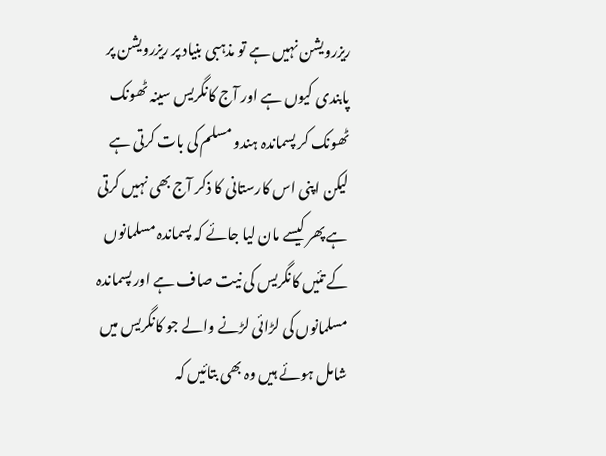ریزرویشن نہیں ہے تو مذہبی بنیاد پر ریزرویشن پر پابندی کیوں ہے اور آج کانگریس سینہ ٹھونک ٹھونک کر پسماندہ ہندو مسلم کی بات کرتی ہے لیکن اپنی اس کارستانی کا ذکر آج بھی نہیں کرتی ہے پھر کیسے مان لیا جائے کہ پسماندہ مسلمانوں کے تئیں کانگریس کی نیت صاف ہے اور پسماندہ مسلمانوں کی لڑائی لڑنے والے جو کانگریس میں شامل ہوئے ہیں وہ بھی بتائیں کہ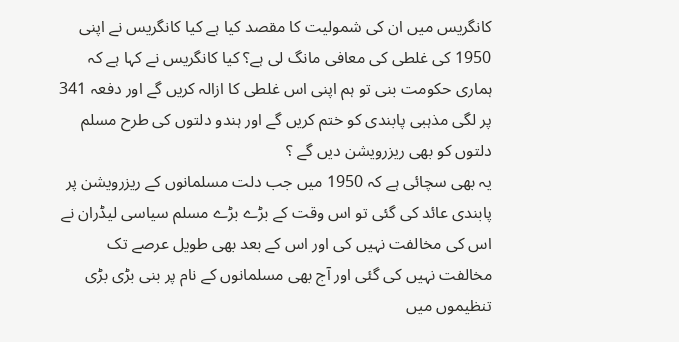کانگریس میں ان کی شمولیت کا مقصد کیا ہے کیا کانگریس نے اپنی 1950 کی غلطی کی معافی مانگ لی ہے؟ کیا کانگریس نے کہا ہے کہ ہماری حکومت بنی تو ہم اپنی اس غلطی کا ازالہ کریں گے اور دفعہ 341 پر لگی مذہبی پابندی کو ختم کریں گے اور ہندو دلتوں کی طرح مسلم دلتوں کو بھی ریزرویشن دیں گے ؟
یہ بھی سچائی ہے کہ 1950 میں جب دلت مسلمانوں کے ریزرویشن پر پابندی عائد کی گئی تو اس وقت کے بڑے بڑے مسلم سیاسی لیڈران نے اس کی مخالفت نہیں کی اور اس کے بعد بھی طویل عرصے تک مخالفت نہیں کی گئی اور آج بھی مسلمانوں کے نام پر بنی بڑی بڑی تنظیموں میں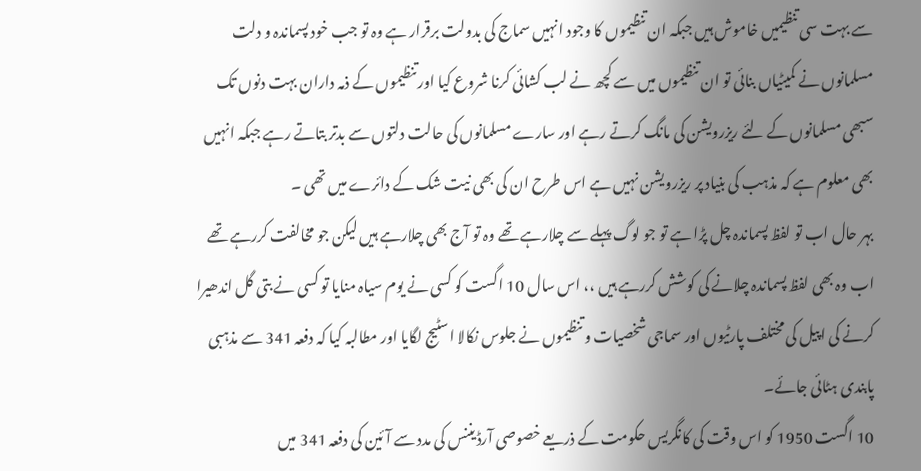سے بہت سی تنظیمیں خاموش ہیں جبکہ ان تنظیموں کا وجود انہیں سماج کی بدولت برقرار ہے وہ تو جب خود پسماندہ و دلت مسلمانوں نے کمیٹیاں بنائی تو ان تنظیموں میں سے کچھ نے لب کشائی کرنا شروع کیا اور تنظیموں کے ذمہ داران بہت دنوں تک سبھی مسلمانوں کے لئے ریزرویشن کی مانگ کرتے رہے اور سارے مسلمانوں کی حالت دلتوں سے بدتر بتاتے رہے جبکہ انہیں بھی معلوم ہے کہ مذہب کی بنیاد پر ریزرویشن نہیں ہے اس طرح ان کی بھی نیت شک کے دائرے میں تھی ۔
بہر حال اب تو لفظ پسماندہ چل پڑا ہے تو جو لوگ پہلے سے چلارہے تھے وہ تو آج بھی چلارہے ہیں لیکن جو مخالفت کررہے تھے اب وہ بھی لفظ پسماندہ چلانے کی کوشش کررہے ہیں ،، اس سال 10 اگست کو کسی نے یوم سیاہ منایا تو کسی نے بتی گل اندھیرا کرنے کی اپیل کی مختلف پارٹیوں اور سماجی شخصیات و تنظیموں نے جلوس نکالا اسٹیج لگایا اور مطالبہ کیا کہ دفعہ 341 سے مذہبی پابندی ہٹائی جائے۔
10 اگست 1950 کو اس وقت کی کانگریس حکومت کے ذریعے خصوصی آرڈیننس کی مدد سے آئین کی دفعہ 341 میں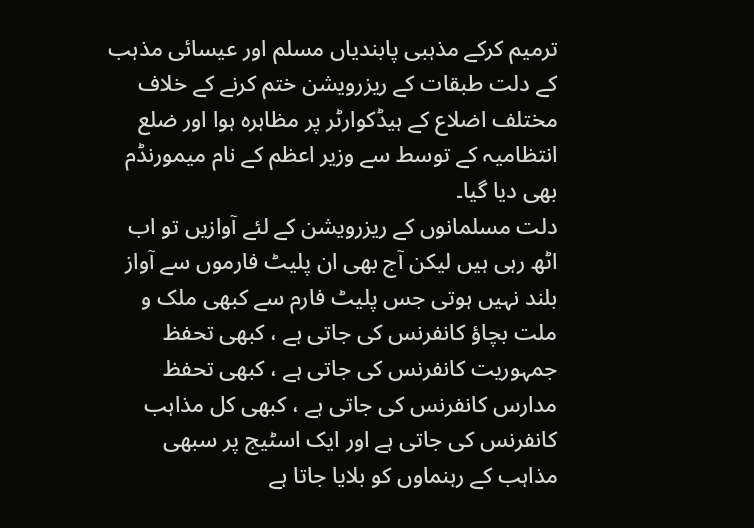ترمیم کرکے مذہبی پابندیاں مسلم اور عیسائی مذہب کے دلت طبقات کے ریزرویشن ختم کرنے کے خلاف مختلف اضلاع کے ہیڈکوارٹر پر مظاہرہ ہوا اور ضلع انتظامیہ کے توسط سے وزیر اعظم کے نام میمورنڈم بھی دیا گیا۔
دلت مسلمانوں کے ریزرویشن کے لئے آوازیں تو اب اٹھ رہی ہیں لیکن آج بھی ان پلیٹ فارموں سے آواز بلند نہیں ہوتی جس پلیٹ فارم سے کبھی ملک و ملت بچاؤ کانفرنس کی جاتی ہے ، کبھی تحفظ جمہوریت کانفرنس کی جاتی ہے ، کبھی تحفظ مدارس کانفرنس کی جاتی ہے ، کبھی کل مذاہب کانفرنس کی جاتی ہے اور ایک اسٹیج پر سبھی مذاہب کے رہنماوں کو بلایا جاتا ہے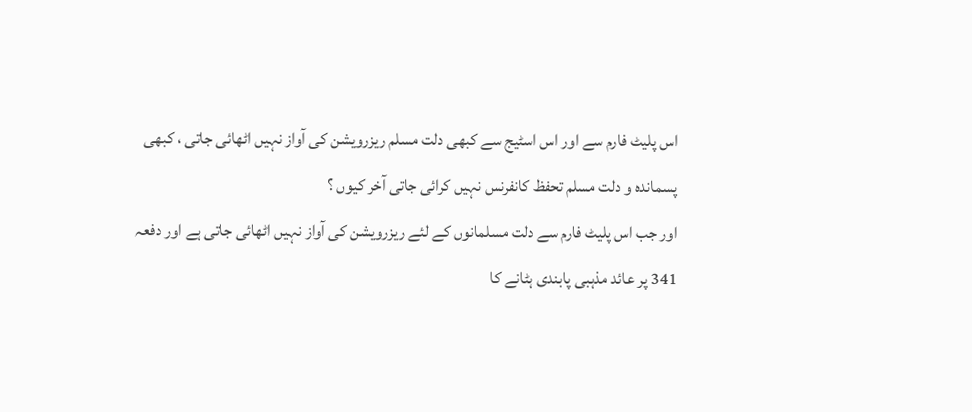اس پلیٹ فارم سے اور اس اسٹیج سے کبھی دلت مسلم ریزرویشن کی آواز نہیں اٹھائی جاتی ، کبھی پسماندہ و دلت مسلم تحفظ کانفرنس نہیں کرائی جاتی آخر کیوں ؟
اور جب اس پلیٹ فارم سے دلت مسلمانوں کے لئے ریزرویشن کی آواز نہیں اٹھائی جاتی ہے اور دفعہ 341 پر عائد مذہبی پابندی ہٹانے کا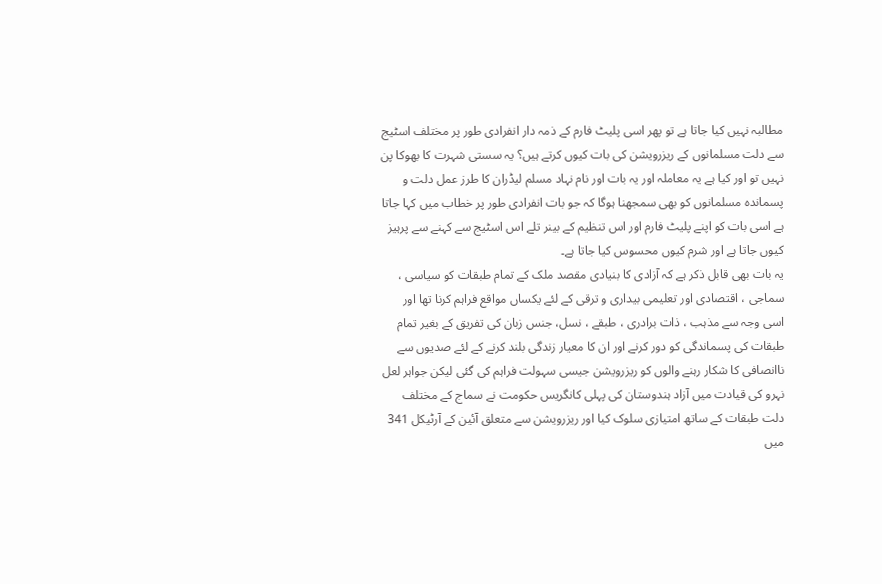مطالبہ نہیں کیا جاتا ہے تو پھر اسی پلیٹ فارم کے ذمہ دار انفرادی طور پر مختلف اسٹیج سے دلت مسلمانوں کے ریزرویشن کی بات کیوں کرتے ہیں؟ یہ سستی شہرت کا بھوکا پن نہیں تو اور کیا ہے یہ معاملہ اور یہ بات اور نام نہاد مسلم لیڈران کا طرز عمل دلت و پسماندہ مسلمانوں کو بھی سمجھنا ہوگا کہ جو بات انفرادی طور پر خطاب میں کہا جاتا ہے اسی بات کو اپنے پلیٹ فارم اور اس تنظیم کے بینر تلے اس اسٹیج سے کہنے سے پرہیز کیوں جاتا ہے اور شرم کیوں محسوس کیا جاتا ہے۔
یہ بات بھی قابل ذکر ہے کہ آزادی کا بنیادی مقصد ملک کے تمام طبقات کو سیاسی ، سماجی ، اقتصادی اور تعلیمی بیداری و ترقی کے لئے یکساں مواقع فراہم کرنا تھا اور اسی وجہ سے مذہب ، ذات برادری ، طبقے ، نسل، جنس زبان کی تفریق کے بغیر تمام طبقات کی پسماندگی کو دور کرنے اور ان کا معیار زندگی بلند کرنے کے لئے صدیوں سے ناانصافی کا شکار رہنے والوں کو ریزرویشن جیسی سہولت فراہم کی گئی لیکن جواہر لعل نہرو کی قیادت میں آزاد ہندوستان کی پہلی کانگریس حکومت نے سماج کے مختلف دلت طبقات کے ساتھ امتیازی سلوک کیا اور ریزرویشن سے متعلق آئین کے آرٹیکل 341 میں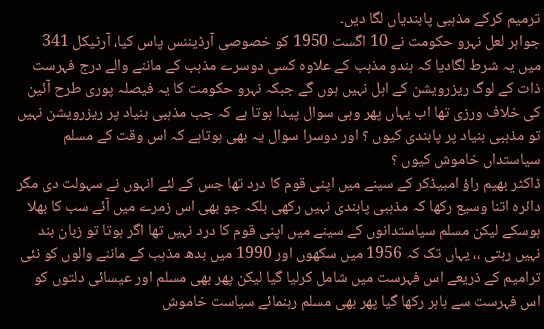ترمیم کرکے مذہبی پابندیاں لگا دیں۔
جواہر لعل نہرو حکومت نے 10 اگست 1950 کو خصوصی آرڈیننس پاس کیا، آرٹیکل 341 میں یہ شرط لگادیا کہ ہندو مذہب کے علاوہ کسی دوسرے مذہب کے ماننے والے درج فہرست ذات کے لوگ ریزرویشن کے اہل نہیں ہوں گے جبکہ نہرو حکومت کا یہ فیصلہ پوری طرح آئین کی خلاف ورزی تھا اب یہاں پھر وہی سوال پیدا ہوتا ہے کہ جب مذہبی بنیاد پر ریزرویشن نہیں تو مذہبی بنیاد پر پابندی کیوں ؟ اور دوسرا سوال یہ بھی ہوتاہے کہ اس وقت کے مسلم سیاستداں خاموش کیوں ؟
ڈاکٹر بھیم راؤ امبیڈکر کے سینے میں اپنی قوم کا درد تھا جس کے لئے انہوں نے سہولت دی مگر دائرہ اتنا وسیع رکھا کہ مذہبی پابندی نہیں رکھی بلکہ جو بھی اس زمرے میں آئے سب کا بھلا ہوسکے لیکن مسلم سیاستدانوں کے سینے میں اپنی قوم کا درد نہیں تھا اگر ہوتا تو زبان بند نہیں رہتی ،، یہاں تک کہ 1956 میں سکھوں اور 1990 میں بدھ مذہب کے ماننے والوں کو نئی ترامیم کے ذریعے اس فہرست میں شامل کرلیا گیا لیکن پھر بھی مسلم اور عیسائی دلتوں کو اس فہرست سے باہر رکھا گیا پھر بھی مسلم رہنمائے سیاست خاموش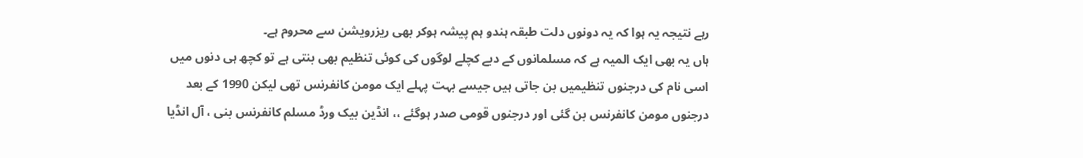رہے نتیجہ یہ ہوا کہ یہ دونوں دلت طبقہ ہندو ہم پیشہ ہوکر بھی ریزرویشن سے محروم ہے۔
ہاں یہ بھی ایک المیہ ہے کہ مسلمانوں کے دبے کچلے لوگوں کی کوئی تنظیم بھی بنتی ہے تو کچھ ہی دنوں میں اسی نام کی درجنوں تنظیمیں بن جاتی ہیں جیسے بہت پہلے ایک مومن کانفرنس تھی لیکن 1990 کے بعد درجنوں مومن کانفرنس بن گئی اور درجنوں قومی صدر ہوگئے ،، انڈین بیک ورڈ مسلم کانفرنس بنی ، آل انڈیا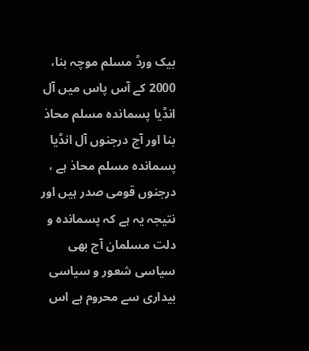بیک ورڈ مسلم موچہ بنا، 2000 کے آس پاس میں آل انڈیا پسماندہ مسلم محاذ بنا اور آج درجنوں آل انڈیا پسماندہ مسلم محاذ ہے ، درجنوں قومی صدر ہیں اور نتیجہ یہ ہے کہ پسماندہ و دلت مسلمان آج بھی سیاسی شعور و سیاسی بیداری سے محروم ہے اس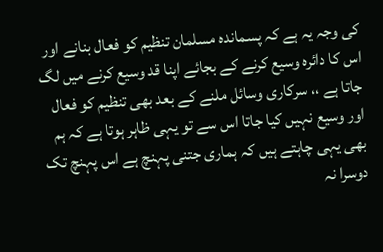کی وجہ یہ ہے کہ پسماندہ مسلمان تنظیم کو فعال بنانے اور اس کا دائرہ وسیع کرنے کے بجائے اپنا قد وسیع کرنے میں لگ جاتا ہے ،، سرکاری وسائل ملنے کے بعد بھی تنظیم کو فعال اور وسیع نہیں کیا جاتا اس سے تو یہی ظاہر ہوتا ہے کہ ہم بھی یہی چاہتے ہیں کہ ہماری جتنی پہنچ ہے اس پہنچ تک دوسرا نہ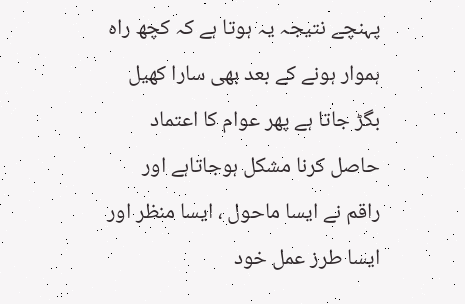پہنچے نتیجہ یہ ہوتا ہے کہ کچھ راہ ہموار ہونے کے بعد بھی سارا کھیل بگڑ جاتا ہے پھر عوام کا اعتماد حاصل کرنا مشکل ہوجاتاہے اور راقم نے ایسا ماحول ، ایسا منظر اور ایسا طرز عمل خود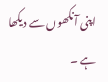اپنی آنکھوں سے دیکھا ہے ۔